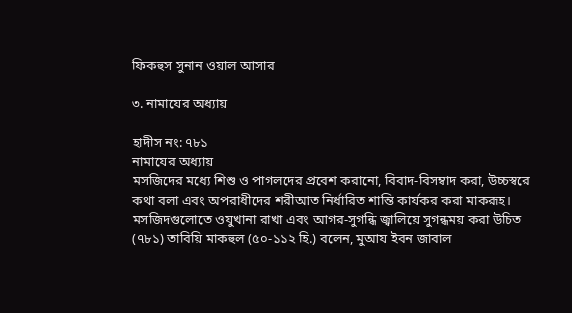ফিকহুস সুনান ওয়াল আসার

৩. নামাযের অধ্যায়

হাদীস নং: ৭৮১
নামাযের অধ্যায়
মসজিদের মধ্যে শিশু ও পাগলদের প্রবেশ করানো, বিবাদ-বিসম্বাদ করা, উচ্চস্বরে কথা বলা এবং অপরাধীদের শরীআত নির্ধারিত শান্তি কার্যকর করা মাকরূহ। মসজিদগুলোতে ওযুখানা রাখা এবং আগর-সুগন্ধি জ্বালিয়ে সুগন্ধময় করা উচিত
(৭৮১) তাবিয়ি মাকহুল (৫০-১১২ হি.) বলেন, মুআয ইবন জাবাল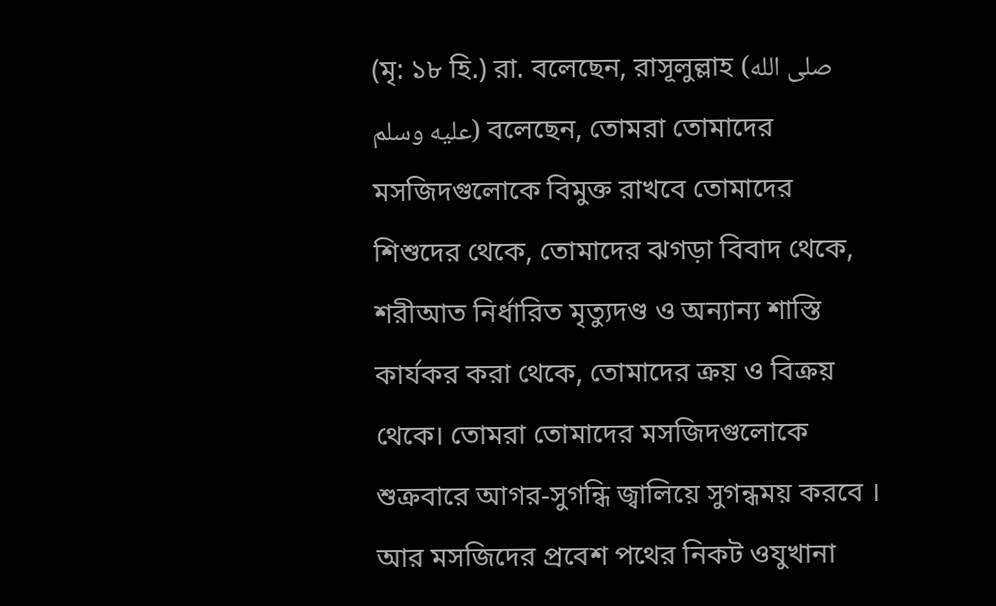(মৃ: ১৮ হি.) রা. বলেছেন, রাসূলুল্লাহ (صلى الله عليه وسلم) বলেছেন, তোমরা তোমাদের মসজিদগুলোকে বিমুক্ত রাখবে তোমাদের শিশুদের থেকে, তোমাদের ঝগড়া বিবাদ থেকে, শরীআত নির্ধারিত মৃত্যুদণ্ড ও অন্যান্য শাস্তি কার্যকর করা থেকে, তোমাদের ক্রয় ও বিক্রয় থেকে। তোমরা তোমাদের মসজিদগুলোকে শুক্রবারে আগর-সুগন্ধি জ্বালিয়ে সুগন্ধময় করবে । আর মসজিদের প্রবেশ পথের নিকট ওযুখানা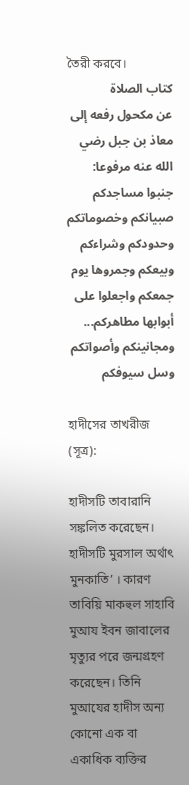তৈরী করবে।
كتاب الصلاة
عن مكحول رفعه إلى معاذ بن جبل رضي الله عنه مرفوعا: جنبوا مساجدكم صبيانكم وخصوماتكم وحدودكم وشراءكم وبيعكم وجمروها يوم جمعكم واجعلوا على أبوابها مطاهركم... ومجانينكم وأصواتكم وسل سيوفكم

হাদীসের তাখরীজ (সূত্র):

হাদীসটি তাবারানি সঙ্কলিত করেছেন। হাদীসটি মুরসাল অর্থাৎ মুনকাতি’ । কারণ তাবিয়ি মাকহুল সাহাবি মুআয ইবন জাবালের মৃত্যুর পরে জন্মগ্রহণ করেছেন। তিনি মুআযের হাদীস অন্য কোনো এক বা একাধিক ব্যক্তির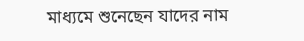মাধ্যমে শুনেছেন যাদের নাম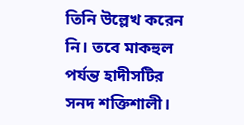তিনি উল্লেখ করেন নি। তবে মাকহুল পর্যন্ত হাদীসটির সনদ শক্তিশালী।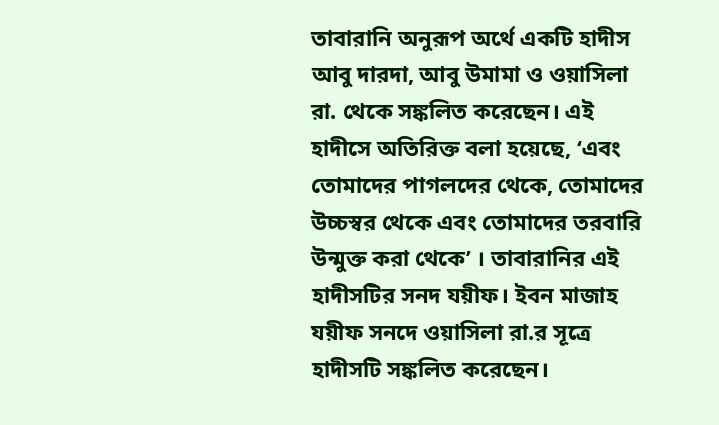তাবারানি অনুরূপ অর্থে একটি হাদীস আবু দারদা, আবু উমামা ও ওয়াসিলা রা. থেকে সঙ্কলিত করেছেন। এই হাদীসে অতিরিক্ত বলা হয়েছে, ‘এবং তোমাদের পাগলদের থেকে, তোমাদের উচ্চস্বর থেকে এবং তোমাদের তরবারি উন্মুক্ত করা থেকে’ । তাবারানির এই হাদীসটির সনদ যয়ীফ। ইবন মাজাহ যয়ীফ সনদে ওয়াসিলা রা.র সূত্রে হাদীসটি সঙ্কলিত করেছেন।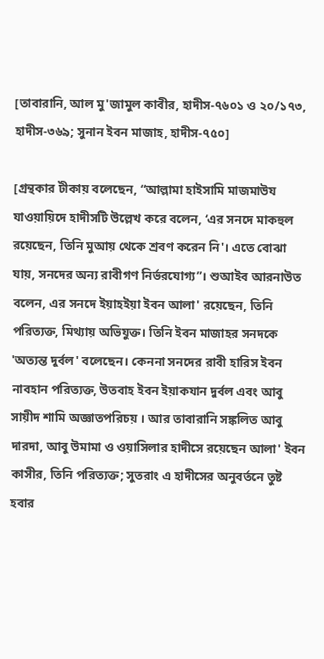[তাবারানি, আল মু'জামুল কাবীর, হাদীস-৭৬০১ ও ২০/১৭৩, হাদীস-৩৬৯; সুনান ইবন মাজাহ, হাদীস-৭৫০]

[গ্রন্থকার টীকায় বলেছেন, “আল্লামা হাইসামি মাজমাউয যাওয়ায়িদে হাদীসটি উল্লেখ করে বলেন, ‘এর সনদে মাকহুল রয়েছেন, তিনি মুআয় থেকে শ্রবণ করেন নি'। এতে বোঝা যায়, সনদের অন্য রাবীগণ নির্ভরযোগ্য”। শুআইব আরনাউত বলেন, এর সনদে ইয়াহইয়া ইবন আলা' রয়েছেন, তিনি পরিত্যক্ত, মিথ্যায় অভিযুক্ত। তিনি ইবন মাজাহর সনদকে 'অত্যন্ত দুর্বল' বলেছেন। কেননা সনদের রাবী হারিস ইবন নাবহান পরিত্যক্ত, উতবাহ ইবন ইয়াকযান দুর্বল এবং আবু সায়ীদ শামি অজ্ঞাতপরিচয় । আর তাবারানি সঙ্কলিত আবু দারদা, আবু উমামা ও ওয়াসিলার হাদীসে রয়েছেন আলা' ইবন কাসীর, তিনি পরিত্যক্ত; সুতরাং এ হাদীসের অনুবর্তনে তুষ্ট হবার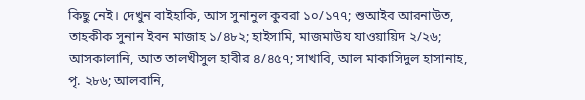কিছু নেই। দেখুন বাইহাকি, আস সুনানুল কুবরা ১০/১৭৭; শুআইব আরনাউত, তাহকীক সুনান ইবন মাজাহ ১/৪৮২; হাইসামি, মাজমাউয যাওয়ায়িদ ২/২৬; আসকালানি, আত তালখীসুল হাবীর ৪/৪৫৭; সাখাবি, আল মাকাসিদুল হাসানাহ, পৃ. ২৮৬; আলবানি,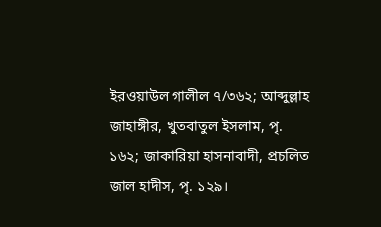ইরওয়াউল গালীল ৭/৩৬২; আব্দুল্লাহ জাহাঙ্গীর, খুতবাতুল ইসলাম, পৃ. ১৬২; জাকারিয়া হাসনাবাদী, প্রচলিত জাল হাদীস, পৃ. ১২৯।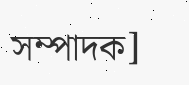সম্পাদক]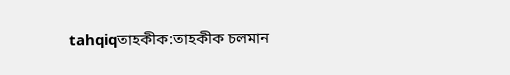tahqiqতাহকীক:তাহকীক চলমান